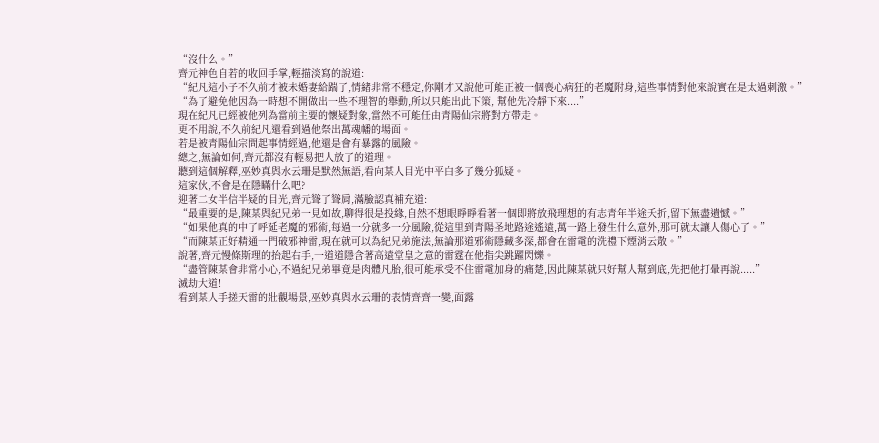“沒什么。”
齊元神色自若的收回手掌,輕描淡寫的說道:
“紀凡這小子不久前才被未婚妻給踹了,情緒非常不穩定,你剛才又說他可能正被一個喪心病狂的老魔附身,這些事情對他來說實在是太過刺激。”
“為了避免他因為一時想不開做出一些不理智的舉動,所以只能出此下策, 幫他先冷靜下來....”
現在紀凡已經被他列為當前主要的懷疑對象,當然不可能任由青陽仙宗將對方帶走。
更不用說,不久前紀凡還看到過他祭出萬魂幡的場面。
若是被青陽仙宗問起事情經過,他還是會有暴露的風險。
總之,無論如何,齊元都沒有輕易把人放了的道理。
聽到這個解釋,巫妙真與水云珊是默然無語,看向某人目光中平白多了幾分狐疑。
這家伙,不會是在隱瞞什么吧?
迎著二女半信半疑的目光,齊元聳了聳肩,滿臉認真補充道:
“最重要的是,陳某與紀兄弟一見如故,聊得很是投緣,自然不想眼睜睜看著一個即將放飛理想的有志青年半途夭折,留下無盡遺憾。”
“如果他真的中了呼延老魔的邪術,每過一分就多一分風險,從這里到青陽圣地路途遙遠,萬一路上發生什么意外,那可就太讓人傷心了。”
“而陳某正好精通一門破邪神雷,現在就可以為紀兄弟施法,無論那道邪術隱藏多深,都會在雷電的洗禮下煙消云散。”
說著,齊元慢條斯理的抬起右手,一道道隱含著高遠堂皇之意的雷霆在他指尖跳躍閃爍。
“盡管陳某會非常小心,不過紀兄弟畢竟是肉體凡胎,很可能承受不住雷電加身的痛楚,因此陳某就只好幫人幫到底,先把他打暈再說.....”
滅劫大道!
看到某人手搓天雷的壯觀場景,巫妙真與水云珊的表情齊齊一變,面露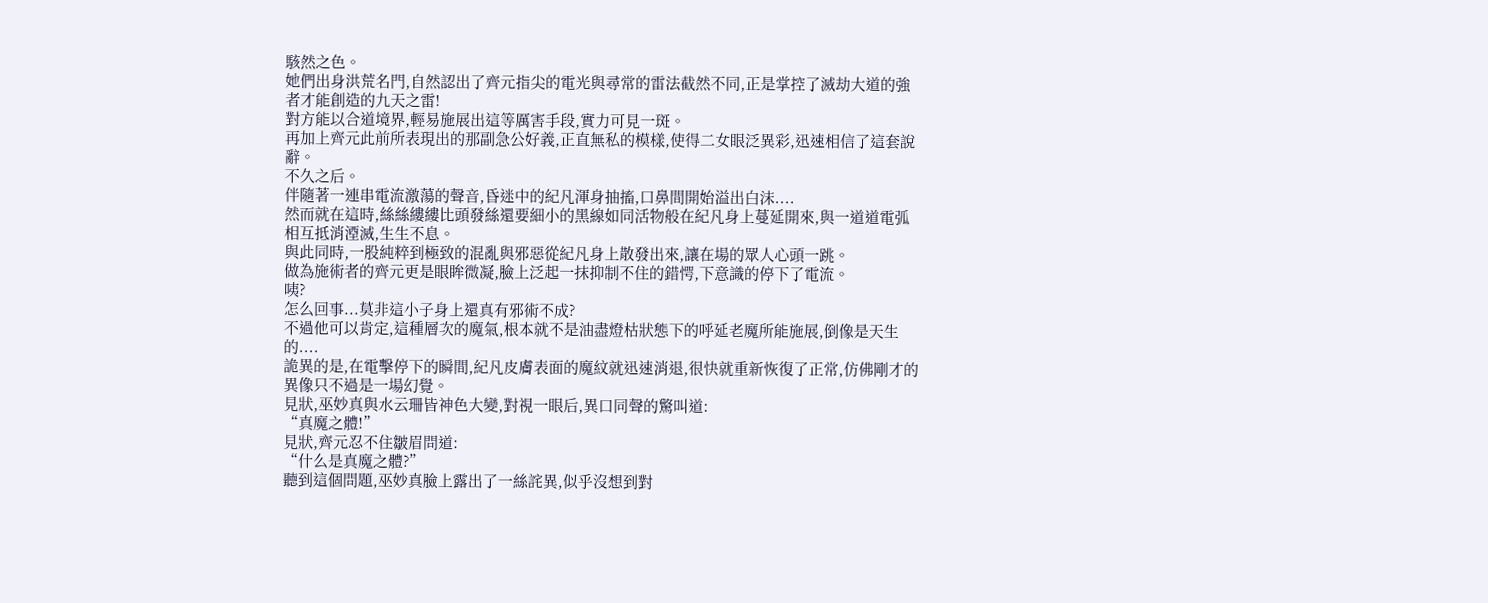駭然之色。
她們出身洪荒名門,自然認出了齊元指尖的電光與尋常的雷法截然不同,正是掌控了滅劫大道的強者才能創造的九天之雷!
對方能以合道境界,輕易施展出這等厲害手段,實力可見一斑。
再加上齊元此前所表現出的那副急公好義,正直無私的模樣,使得二女眼泛異彩,迅速相信了這套說辭。
不久之后。
伴隨著一連串電流激蕩的聲音,昏迷中的紀凡渾身抽搐,口鼻間開始溢出白沫....
然而就在這時,絲絲縷縷比頭發絲還要細小的黑線如同活物般在紀凡身上蔓延開來,與一道道電弧相互抵消湮滅,生生不息。
與此同時,一股純粹到極致的混亂與邪惡從紀凡身上散發出來,讓在場的眾人心頭一跳。
做為施術者的齊元更是眼眸微凝,臉上泛起一抹抑制不住的錯愕,下意識的停下了電流。
咦?
怎么回事...莫非這小子身上還真有邪術不成?
不過他可以肯定,這種層次的魔氣,根本就不是油盡燈枯狀態下的呼延老魔所能施展,倒像是天生的....
詭異的是,在電擊停下的瞬間,紀凡皮膚表面的魔紋就迅速消退,很快就重新恢復了正常,仿佛剛才的異像只不過是一場幻覺。
見狀,巫妙真與水云珊皆神色大變,對視一眼后,異口同聲的驚叫道:
“真魔之體!”
見狀,齊元忍不住皺眉問道:
“什么是真魔之體?”
聽到這個問題,巫妙真臉上露出了一絲詫異,似乎沒想到對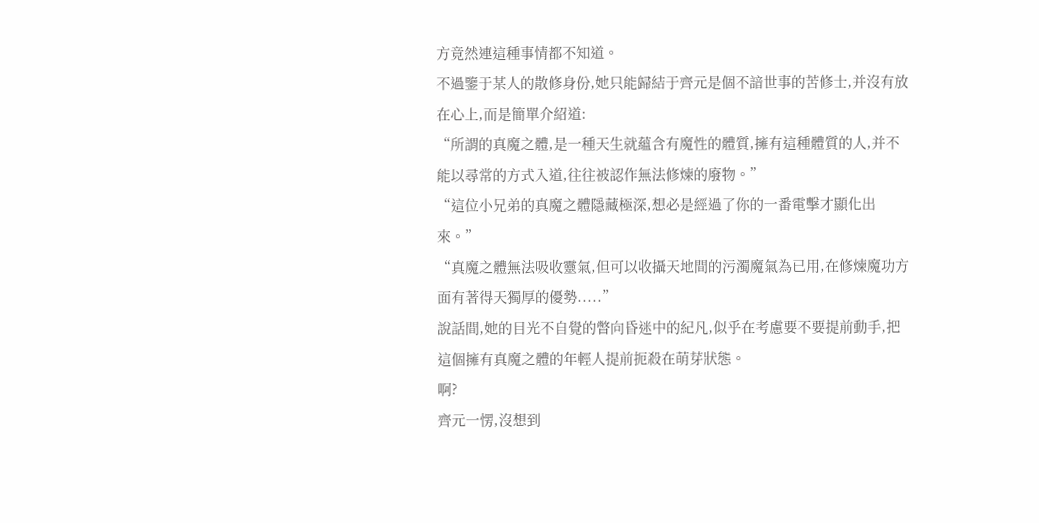方竟然連這種事情都不知道。
不過鑒于某人的散修身份,她只能歸結于齊元是個不諳世事的苦修士,并沒有放在心上,而是簡單介紹道:
“所謂的真魔之體,是一種天生就蘊含有魔性的體質,擁有這種體質的人,并不能以尋常的方式入道,往往被認作無法修煉的廢物。”
“這位小兄弟的真魔之體隱藏極深,想必是經過了你的一番電擊才顯化出來。”
“真魔之體無法吸收靈氣,但可以收攝天地間的污濁魔氣為已用,在修煉魔功方面有著得天獨厚的優勢.....”
說話間,她的目光不自覺的瞥向昏迷中的紀凡,似乎在考慮要不要提前動手,把這個擁有真魔之體的年輕人提前扼殺在萌芽狀態。
啊?
齊元一愣,沒想到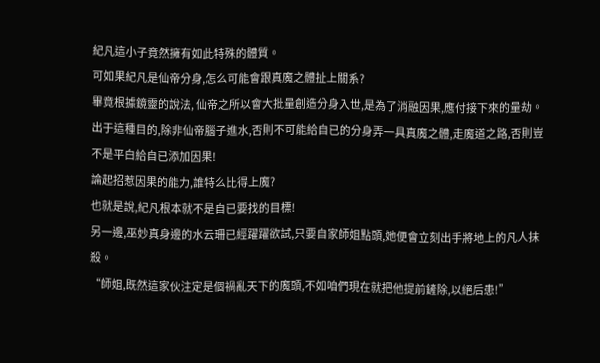紀凡這小子竟然擁有如此特殊的體質。
可如果紀凡是仙帝分身,怎么可能會跟真魔之體扯上關系?
畢竟根據鏡靈的說法, 仙帝之所以會大批量創造分身入世,是為了消融因果,應付接下來的量劫。
出于這種目的,除非仙帝腦子進水,否則不可能給自已的分身弄一具真魔之體,走魔道之路,否則豈不是平白給自已添加因果!
論起招惹因果的能力,誰特么比得上魔?
也就是說,紀凡根本就不是自已要找的目標!
另一邊,巫妙真身邊的水云珊已經躍躍欲試,只要自家師姐點頭,她便會立刻出手將地上的凡人抹殺。
“師姐,既然這家伙注定是個禍亂天下的魔頭,不如咱們現在就把他提前鏟除,以絕后患!”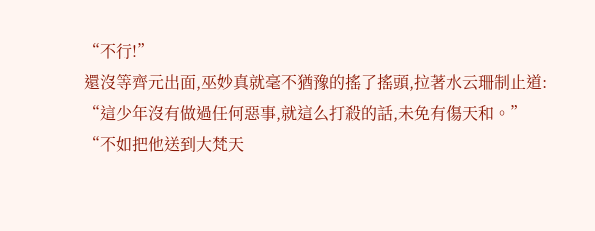“不行!”
還沒等齊元出面,巫妙真就毫不猶豫的搖了搖頭,拉著水云珊制止道:
“這少年沒有做過任何惡事,就這么打殺的話,未免有傷天和。”
“不如把他送到大梵天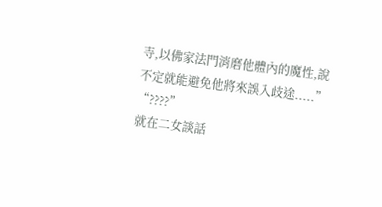寺,以佛家法門消磨他體內的魔性,說不定就能避免他將來誤入歧途.....”
“????”
就在二女談話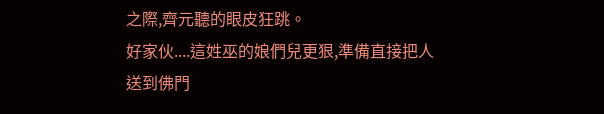之際,齊元聽的眼皮狂跳。
好家伙....這姓巫的娘們兒更狠,準備直接把人送到佛門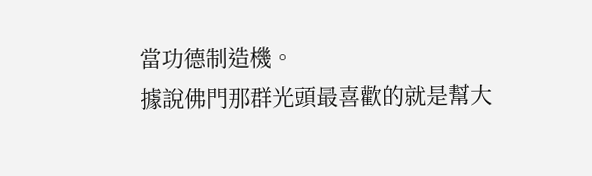當功德制造機。
據說佛門那群光頭最喜歡的就是幫大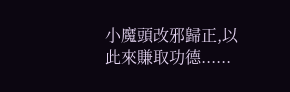小魔頭改邪歸正,以此來賺取功德......